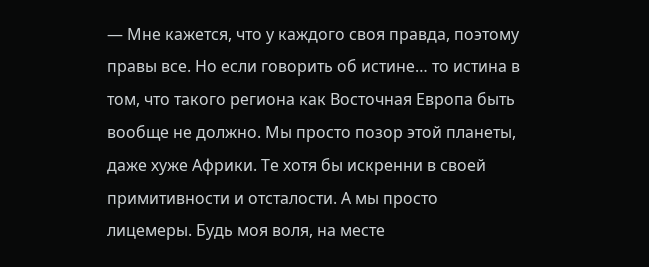— Мне кажется, что у каждого своя правда, поэтому правы все. Но если говорить об истине… то истина в том, что такого региона как Восточная Европа быть вообще не должно. Мы просто позор этой планеты, даже хуже Африки. Те хотя бы искренни в своей примитивности и отсталости. А мы просто лицемеры. Будь моя воля, на месте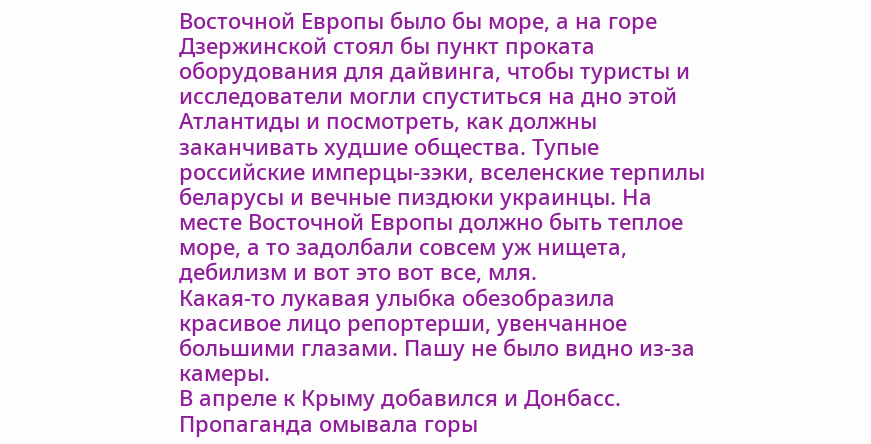Восточной Европы было бы море, а на горе Дзержинской стоял бы пункт проката оборудования для дайвинга, чтобы туристы и исследователи могли спуститься на дно этой Атлантиды и посмотреть, как должны заканчивать худшие общества. Тупые российские имперцы-зэки, вселенские терпилы беларусы и вечные пиздюки украинцы. На месте Восточной Европы должно быть теплое море, а то задолбали совсем уж нищета, дебилизм и вот это вот все, мля.
Какая-то лукавая улыбка обезобразила красивое лицо репортерши, увенчанное большими глазами. Пашу не было видно из-за камеры.
В апреле к Крыму добавился и Донбасс. Пропаганда омывала горы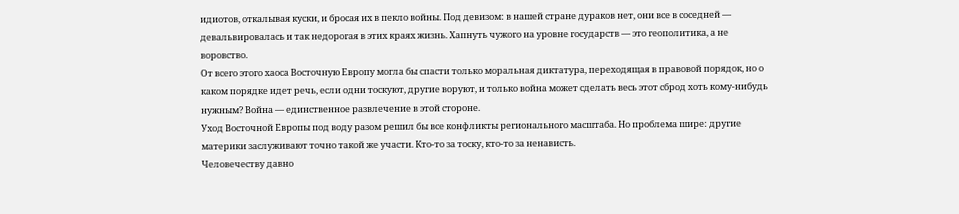идиотов, откалывая куски, и бросая их в пекло войны. Под девизом: в нашей стране дураков нет, они все в соседней — девальвировалась и так недорогая в этих краях жизнь. Хапнуть чужого на уровне государств — это геополитика, а не воровство.
От всего этого хаоса Восточную Европу могла бы спасти только моральная диктатура, переходящая в правовой порядок, но о каком порядке идет речь, если одни тоскуют, другие воруют, и только война может сделать весь этот сброд хоть кому-нибудь нужным? Война — единственное развлечение в этой стороне.
Уход Восточной Европы под воду разом решил бы все конфликты регионального масштаба. Но проблема шире: другие материки заслуживают точно такой же участи. Кто-то за тоску, кто-то за ненависть.
Человечеству давно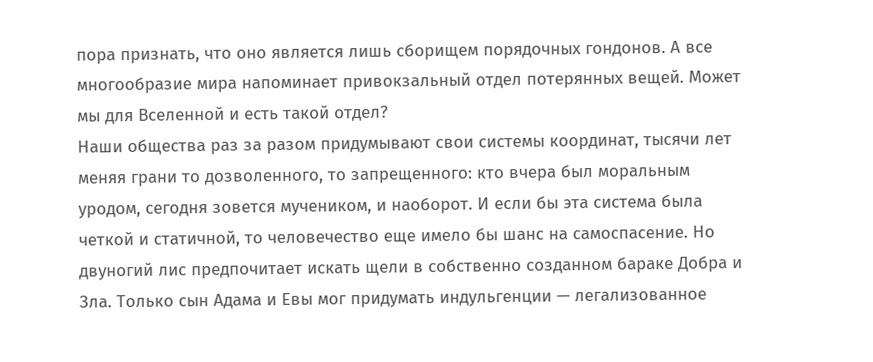пора признать, что оно является лишь сборищем порядочных гондонов. А все многообразие мира напоминает привокзальный отдел потерянных вещей. Может мы для Вселенной и есть такой отдел?
Наши общества раз за разом придумывают свои системы координат, тысячи лет меняя грани то дозволенного, то запрещенного: кто вчера был моральным уродом, сегодня зовется мучеником, и наоборот. И если бы эта система была четкой и статичной, то человечество еще имело бы шанс на самоспасение. Но двуногий лис предпочитает искать щели в собственно созданном бараке Добра и Зла. Только сын Адама и Евы мог придумать индульгенции — легализованное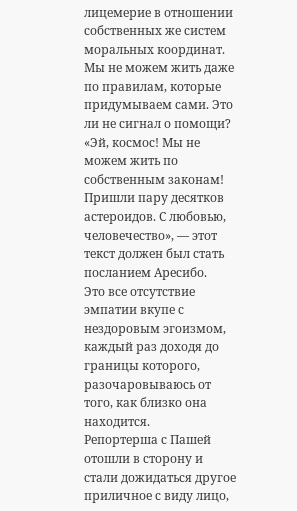лицемерие в отношении собственных же систем моральных координат. Мы не можем жить даже по правилам, которые придумываем сами. Это ли не сигнал о помощи?
«Эй, космос! Мы не можем жить по собственным законам! Пришли пару десятков астероидов. С любовью, человечество», — этот текст должен был стать посланием Аресибо.
Это все отсутствие эмпатии вкупе с нездоровым эгоизмом, каждый раз доходя до границы которого, разочаровываюсь от того, как близко она находится.
Репортерша с Пашей отошли в сторону и стали дожидаться другое приличное с виду лицо,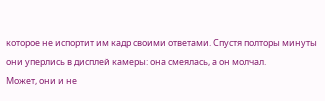которое не испортит им кадр своими ответами. Спустя полторы минуты они уперлись в дисплей камеры: она смеялась, а он молчал.
Может, они и не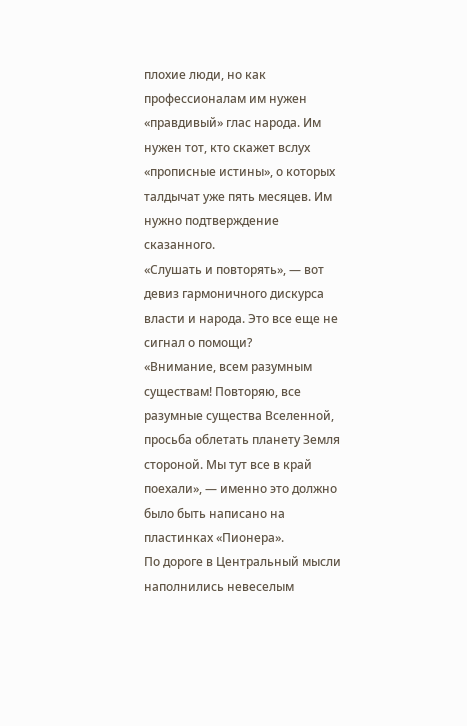плохие люди, но как профессионалам им нужен «правдивый» глас народа. Им нужен тот, кто скажет вслух «прописные истины», о которых талдычат уже пять месяцев. Им нужно подтверждение сказанного.
«Слушать и повторять», — вот девиз гармоничного дискурса власти и народа. Это все еще не сигнал о помощи?
«Внимание, всем разумным существам! Повторяю, все разумные существа Вселенной, просьба облетать планету Земля стороной. Мы тут все в край поехали», — именно это должно было быть написано на пластинках «Пионера».
По дороге в Центральный мысли наполнились невеселым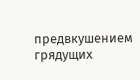предвкушением грядущих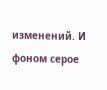изменений. И фоном серое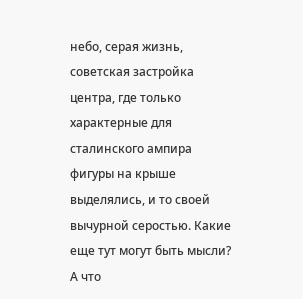небо, серая жизнь, советская застройка центра, где только характерные для сталинского ампира фигуры на крыше выделялись, и то своей вычурной серостью. Какие еще тут могут быть мысли?
А что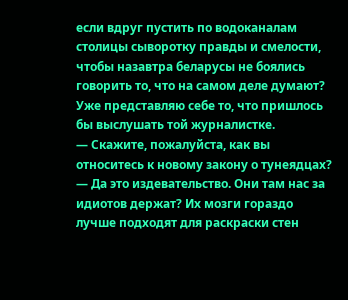если вдруг пустить по водоканалам столицы сыворотку правды и смелости, чтобы назавтра беларусы не боялись говорить то, что на самом деле думают? Уже представляю себе то, что пришлось бы выслушать той журналистке.
— Скажите, пожалуйста, как вы относитесь к новому закону о тунеядцах?
— Да это издевательство. Они там нас за идиотов держат? Их мозги гораздо лучше подходят для раскраски стен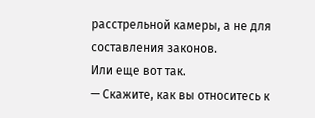расстрельной камеры, а не для составления законов.
Или еще вот так.
— Скажите, как вы относитесь к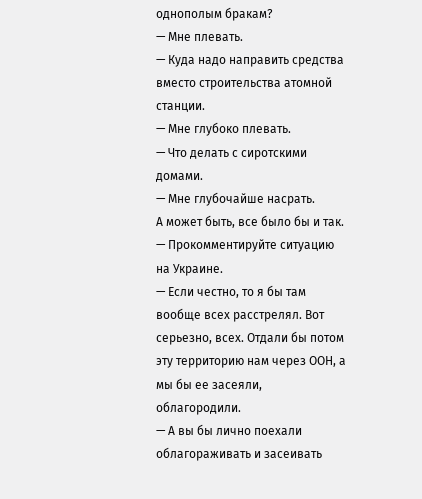однополым бракам?
— Мне плевать.
— Куда надо направить средства вместо строительства атомной станции.
— Мне глубоко плевать.
— Что делать с сиротскими домами.
— Мне глубочайше насрать.
А может быть, все было бы и так.
— Прокомментируйте ситуацию на Украине.
— Если честно, то я бы там вообще всех расстрелял. Вот серьезно, всех. Отдали бы потом эту территорию нам через ООН, а мы бы ее засеяли, облагородили.
— А вы бы лично поехали облагораживать и засеивать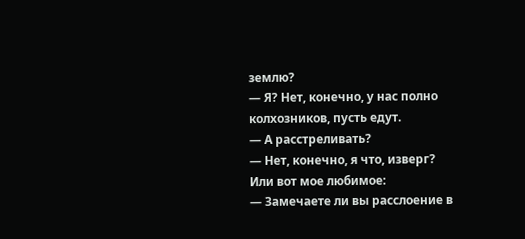землю?
— Я? Нет, конечно, у нас полно колхозников, пусть едут.
— А расстреливать?
— Нет, конечно, я что, изверг?
Или вот мое любимое:
— Замечаете ли вы расслоение в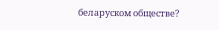беларуском обществе?